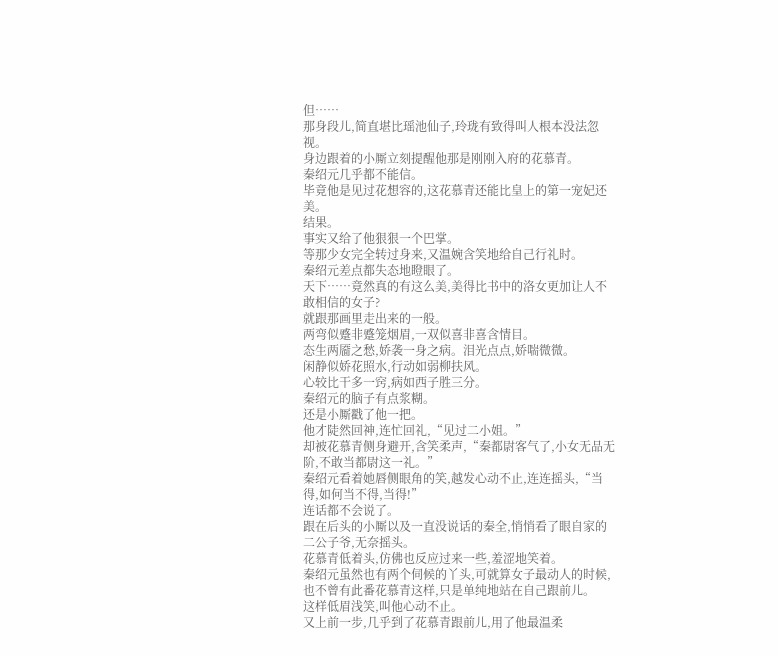但……
那身段儿,简直堪比瑶池仙子,玲珑有致得叫人根本没法忽视。
身边跟着的小厮立刻提醒他那是刚刚入府的花慕青。
秦绍元几乎都不能信。
毕竟他是见过花想容的,这花慕青还能比皇上的第一宠妃还美。
结果。
事实又给了他狠狠一个巴掌。
等那少女完全转过身来,又温婉含笑地给自己行礼时。
秦绍元差点都失态地瞪眼了。
天下……竟然真的有这么美,美得比书中的洛女更加让人不敢相信的女子?
就跟那画里走出来的一般。
两弯似蹙非蹙笼烟眉,一双似喜非喜含情目。
态生两靥之愁,娇袭一身之病。泪光点点,娇喘微微。
闲静似娇花照水,行动如弱柳扶风。
心较比干多一窍,病如西子胜三分。
秦绍元的脑子有点浆糊。
还是小厮戳了他一把。
他才陡然回神,连忙回礼,“见过二小姐。”
却被花慕青侧身避开,含笑柔声,“秦都尉客气了,小女无品无阶,不敢当都尉这一礼。”
秦绍元看着她唇侧眼角的笑,越发心动不止,连连摇头,“当得,如何当不得,当得!”
连话都不会说了。
跟在后头的小厮以及一直没说话的秦全,悄悄看了眼自家的二公子爷,无奈摇头。
花慕青低着头,仿佛也反应过来一些,羞涩地笑着。
秦绍元虽然也有两个伺候的丫头,可就算女子最动人的时候,也不曾有此番花慕青这样,只是单纯地站在自己跟前儿。
这样低眉浅笑,叫他心动不止。
又上前一步,几乎到了花慕青跟前儿,用了他最温柔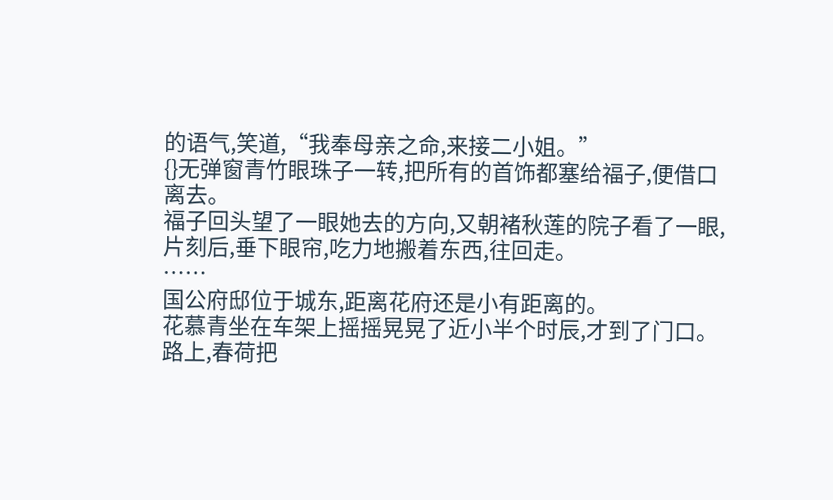的语气,笑道,“我奉母亲之命,来接二小姐。”
{}无弹窗青竹眼珠子一转,把所有的首饰都塞给福子,便借口离去。
福子回头望了一眼她去的方向,又朝褚秋莲的院子看了一眼,片刻后,垂下眼帘,吃力地搬着东西,往回走。
……
国公府邸位于城东,距离花府还是小有距离的。
花慕青坐在车架上摇摇晃晃了近小半个时辰,才到了门口。
路上,春荷把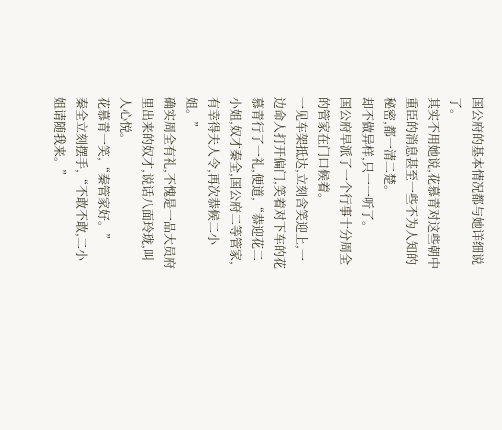国公府的基本情况都与她详细说了。
其实不用她说,花慕青对这些朝中重臣的消息甚至一些不为人知的秘密,都一清二楚。
却不做异样,只一一听了。
国公府早派了一个行事十分周全的管家在门口候着。
一见车架抵达,立刻含笑迎上,一边命人打开偏门,笑着对下车的花慕青行了一礼,便道,“恭迎花二小姐,奴才秦全,国公府二等管家,有幸得夫人令,再次恭候二小姐。”
确实周全有礼,不愧是一品大员府里出来的奴才,说话八面玲珑,叫人心悦。
花慕青一笑,“秦管家好。”
秦全立刻摆手,“不敢不敢,二小姐请随我来。”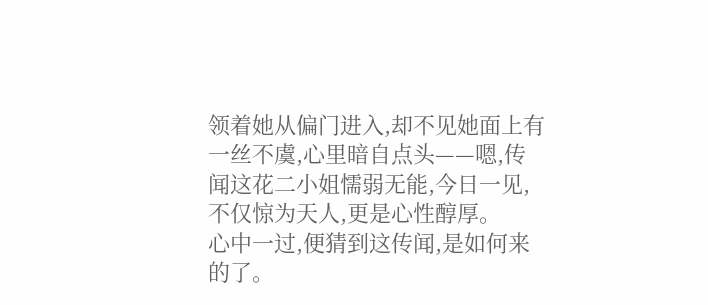领着她从偏门进入,却不见她面上有一丝不虞,心里暗自点头——嗯,传闻这花二小姐懦弱无能,今日一见,不仅惊为天人,更是心性醇厚。
心中一过,便猜到这传闻,是如何来的了。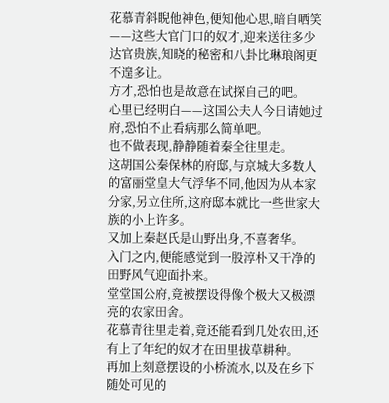花慕青斜睨他神色,便知他心思,暗自哂笑——这些大官门口的奴才,迎来送往多少达官贵族,知晓的秘密和八卦比琳琅阁更不遑多让。
方才,恐怕也是故意在试探自己的吧。
心里已经明白——这国公夫人今日请她过府,恐怕不止看病那么简单吧。
也不做表现,静静随着秦全往里走。
这胡国公秦保林的府邸,与京城大多数人的富丽堂皇大气浮华不同,他因为从本家分家,另立住所,这府邸本就比一些世家大族的小上许多。
又加上秦赵氏是山野出身,不喜奢华。
入门之内,便能感觉到一股淳朴又干净的田野风气迎面扑来。
堂堂国公府,竟被摆设得像个极大又极漂亮的农家田舍。
花慕青往里走着,竟还能看到几处农田,还有上了年纪的奴才在田里拔草耕种。
再加上刻意摆设的小桥流水,以及在乡下随处可见的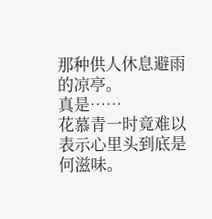那种供人休息避雨的凉亭。
真是……
花慕青一时竟难以表示心里头到底是何滋味。